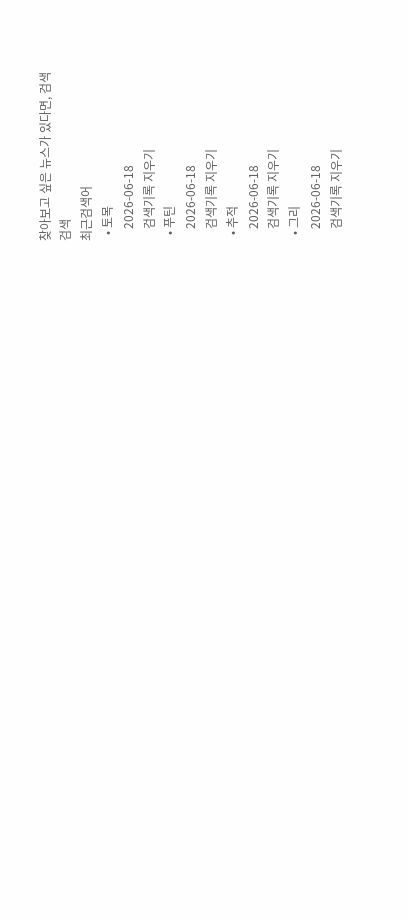찾아보고 싶은 뉴스가 있다면, 검색
검색
최근검색어
  • 토목
    2026-06-18
    검색기록 지우기
  • 푸틴
    2026-06-18
    검색기록 지우기
  • 추적
    2026-06-18
    검색기록 지우기
  • 그리
    2026-06-18
    검색기록 지우기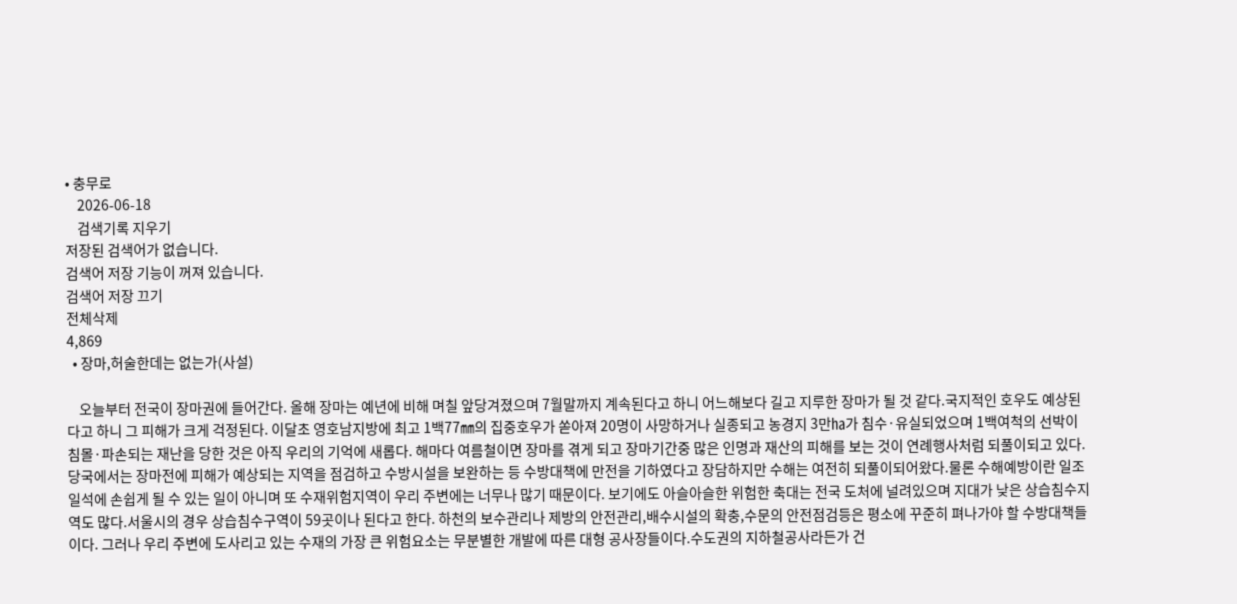• 충무로
    2026-06-18
    검색기록 지우기
저장된 검색어가 없습니다.
검색어 저장 기능이 꺼져 있습니다.
검색어 저장 끄기
전체삭제
4,869
  • 장마,허술한데는 없는가(사설)

    오늘부터 전국이 장마권에 들어간다. 올해 장마는 예년에 비해 며칠 앞당겨졌으며 7월말까지 계속된다고 하니 어느해보다 길고 지루한 장마가 될 것 같다.국지적인 호우도 예상된다고 하니 그 피해가 크게 걱정된다. 이달초 영호남지방에 최고 1백77㎜의 집중호우가 쏟아져 20명이 사망하거나 실종되고 농경지 3만㏊가 침수·유실되었으며 1백여척의 선박이 침몰·파손되는 재난을 당한 것은 아직 우리의 기억에 새롭다. 해마다 여름철이면 장마를 겪게 되고 장마기간중 많은 인명과 재산의 피해를 보는 것이 연례행사처럼 되풀이되고 있다.당국에서는 장마전에 피해가 예상되는 지역을 점검하고 수방시설을 보완하는 등 수방대책에 만전을 기하였다고 장담하지만 수해는 여전히 되풀이되어왔다.물론 수해예방이란 일조일석에 손쉽게 될 수 있는 일이 아니며 또 수재위험지역이 우리 주변에는 너무나 많기 때문이다. 보기에도 아슬아슬한 위험한 축대는 전국 도처에 널려있으며 지대가 낮은 상습침수지역도 많다.서울시의 경우 상습침수구역이 59곳이나 된다고 한다. 하천의 보수관리나 제방의 안전관리,배수시설의 확충,수문의 안전점검등은 평소에 꾸준히 펴나가야 할 수방대책들이다. 그러나 우리 주변에 도사리고 있는 수재의 가장 큰 위험요소는 무분별한 개발에 따른 대형 공사장들이다.수도권의 지하철공사라든가 건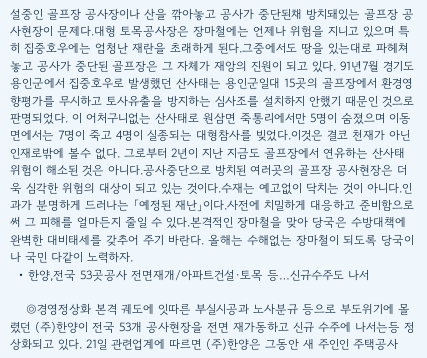설중인 골프장 공사장이나 산을 깎아놓고 공사가 중단된채 방치돼있는 골프장 공사현장이 문제다.대형 토목공사장은 장마철에는 언제나 위험을 지니고 있으며 특히 집중호우에는 엄청난 재란을 초래하게 된다.그중에서도 땅을 있는대로 파헤쳐놓고 공사가 중단된 골프장은 그 자체가 재앙의 진원이 되고 있다. 91년7월 경기도 용인군에서 집중호우로 발생했던 산사태는 용인군일대 15곳의 골프장에서 환경영향평가를 무시하고 토사유출을 방지하는 심사조를 설치하지 안했기 때문인 것으로 판명되었다. 이 어처구니없는 산사태로 원삼면 죽통리에서만 5명이 숨졌으며 이동면에서는 7명이 죽고 4명이 실종되는 대형참사를 빚었다.이것은 결코 천재가 아닌 인재로밖에 볼수 없다. 그로부터 2년이 지난 지금도 골프장에서 연유하는 산사태 위험이 해소된 것은 아니다.공사중단으로 방치된 여러곳의 골프장 공사현장은 더욱 심각한 위험의 대상이 되고 있는 것이다.수재는 예고없이 닥치는 것이 아니다.인과가 분명하게 드러나는 「예정된 재난」이다.사전에 치밀하게 대응하고 준비함으로써 그 피해를 얼마든지 줄일 수 있다.본격적인 장마철을 맞아 당국은 수방대책에 완벽한 대비태세를 갖추어 주기 바란다. 올해는 수해없는 장마철이 되도록 당국이나 국민 다같이 노력하자.
  • 한양,전국 53곳공사 전면재개/아파트건설·토목 등…신규수주도 나서

    ◎경영정상화 본격 궤도에 잇따른 부실시공과 노사분규 등으로 부도위기에 몰렸던 (주)한양이 전국 53개 공사현장을 전면 재가동하고 신규 수주에 나서는등 정상화되고 있다. 21일 관련업계에 따르면 (주)한양은 그동안 새 주인인 주택공사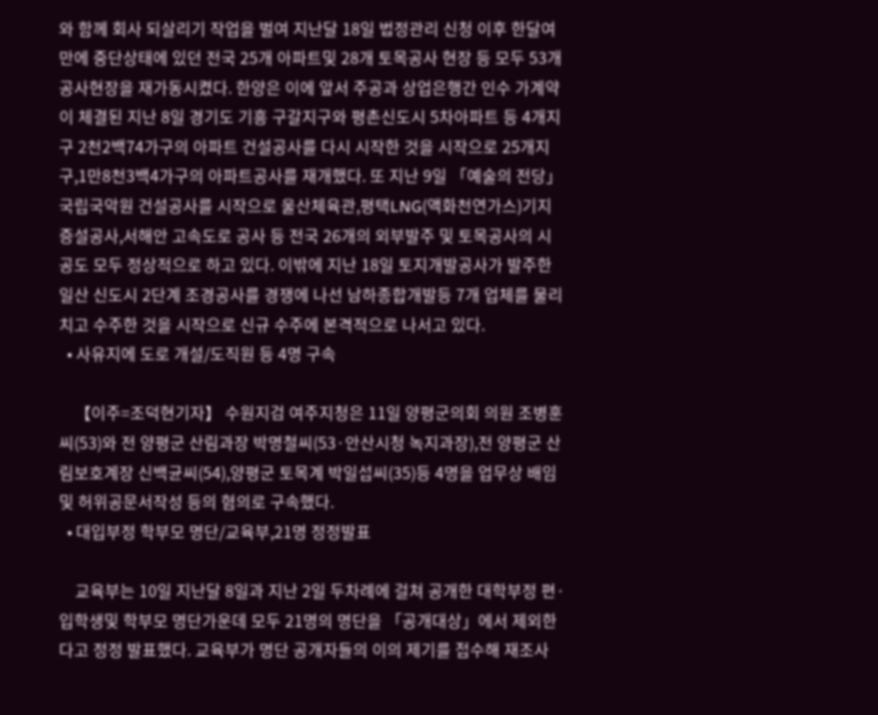와 함께 회사 되살리기 작업을 벌여 지난달 18일 법정관리 신청 이후 한달여 만에 중단상태에 있던 전국 25개 아파트및 28개 토목공사 현장 등 모두 53개 공사현장을 재가동시켰다. 한양은 이에 앞서 주공과 상업은행간 인수 가계약이 체결된 지난 8일 경기도 기흥 구갈지구와 평촌신도시 5차아파트 등 4개지구 2천2백74가구의 아파트 건설공사를 다시 시작한 것을 시작으로 25개지구,1만8천3백4가구의 아파트공사를 재개했다. 또 지난 9일 「예술의 전당」 국립국악원 건설공사를 시작으로 울산체육관,평택LNG(액화천연가스)기지 증설공사,서해안 고속도로 공사 등 전국 26개의 외부발주 및 토목공사의 시공도 모두 정상적으로 하고 있다. 이밖에 지난 18일 토지개발공사가 발주한 일산 신도시 2단계 조경공사를 경쟁에 나선 남하종합개발등 7개 업체를 물리치고 수주한 것을 시작으로 신규 수주에 본격적으로 나서고 있다.
  • 사유지에 도로 개설/도직원 등 4명 구속

    【이주=조덕현기자】 수원지검 여주지청은 11일 양평군의회 의원 조병훈씨(53)와 전 양평군 산림과장 박명철씨(53·안산시청 녹지과장),전 양평군 산림보호계장 신백균씨(54),양평군 토목계 박일섭씨(35)등 4명을 업무상 배임 및 허위공문서작성 등의 혐의로 구속했다.
  • 대입부정 학부모 명단/교육부,21명 정정발표

    교육부는 10일 지난달 8일과 지난 2일 두차례에 걸쳐 공개한 대학부정 편·입학생및 학부모 명단가운데 모두 21명의 명단을 「공개대상」에서 제외한다고 정정 발표했다. 교육부가 명단 공개자들의 이의 제기를 접수해 재조사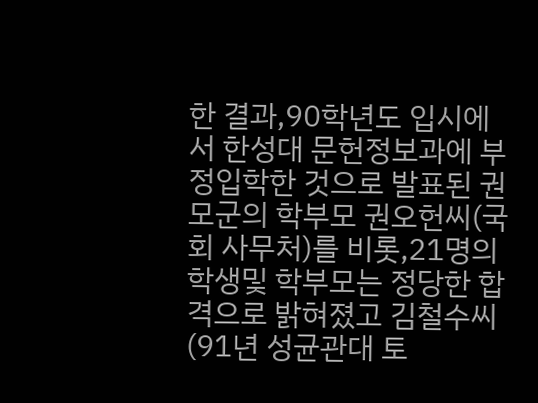한 결과,90학년도 입시에서 한성대 문헌정보과에 부정입학한 것으로 발표된 권모군의 학부모 권오헌씨(국회 사무처)를 비롯,21명의 학생및 학부모는 정당한 합격으로 밝혀졌고 김철수씨(91년 성균관대 토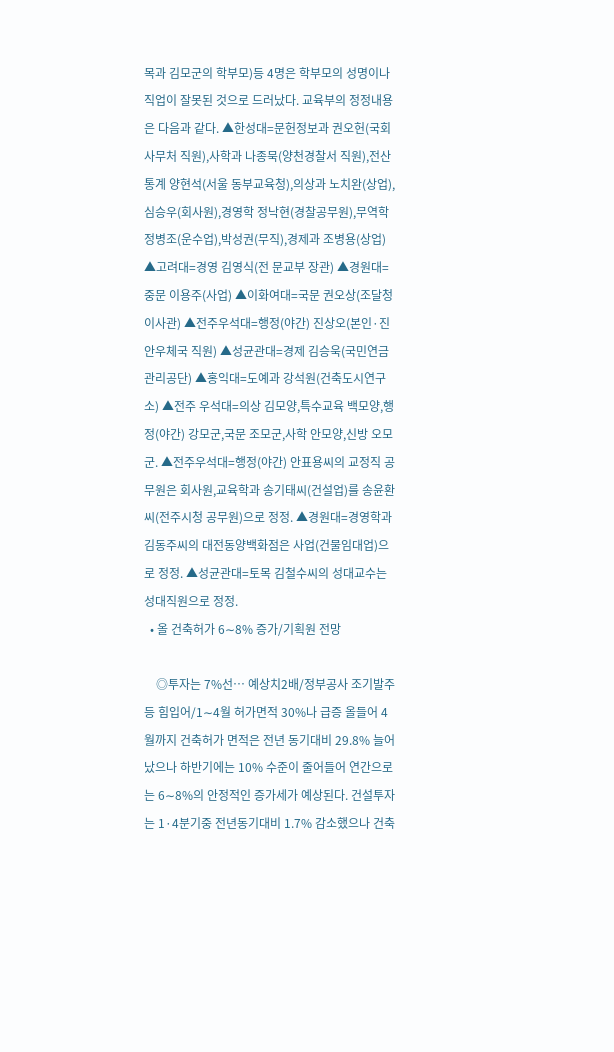목과 김모군의 학부모)등 4명은 학부모의 성명이나 직업이 잘못된 것으로 드러났다. 교육부의 정정내용은 다음과 같다. ▲한성대=문헌정보과 권오헌(국회사무처 직원),사학과 나종묵(양천경찰서 직원),전산통계 양현석(서울 동부교육청),의상과 노치완(상업),심승우(회사원),경영학 정낙현(경찰공무원),무역학 정병조(운수업),박성권(무직),경제과 조병용(상업) ▲고려대=경영 김영식(전 문교부 장관) ▲경원대=중문 이용주(사업) ▲이화여대=국문 권오상(조달청 이사관) ▲전주우석대=행정(야간) 진상오(본인·진안우체국 직원) ▲성균관대=경제 김승욱(국민연금관리공단) ▲홍익대=도예과 강석원(건축도시연구소) ▲전주 우석대=의상 김모양,특수교육 백모양,행정(야간) 강모군,국문 조모군,사학 안모양,신방 오모군. ▲전주우석대=행정(야간) 안표용씨의 교정직 공무원은 회사원,교육학과 송기태씨(건설업)를 송윤환씨(전주시청 공무원)으로 정정. ▲경원대=경영학과 김동주씨의 대전동양백화점은 사업(건물임대업)으로 정정. ▲성균관대=토목 김철수씨의 성대교수는 성대직원으로 정정.
  • 올 건축허가 6∼8% 증가/기획원 전망

    ◎투자는 7%선… 예상치2배/정부공사 조기발주 등 힘입어/1∼4월 허가면적 30%나 급증 올들어 4월까지 건축허가 면적은 전년 동기대비 29.8% 늘어났으나 하반기에는 10% 수준이 줄어들어 연간으로는 6∼8%의 안정적인 증가세가 예상된다. 건설투자는 1·4분기중 전년동기대비 1.7% 감소했으나 건축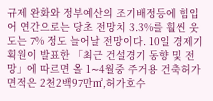규제 완화와 정부예산의 조기배정등에 힘입어 연간으로는 당초 전망치 3.3%를 훨씬 웃도는 7% 정도 늘어날 전망이다. 10일 경제기획원이 발표한 「최근 건설경기 동향 및 전망」에 따르면 올 1∼4월중 주거용 건축허가 면적은 2천2백97만㎡,허가호수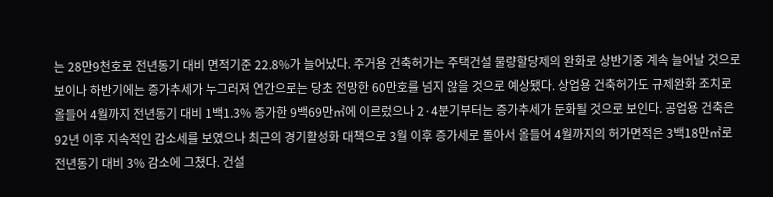는 28만9천호로 전년동기 대비 면적기준 22.8%가 늘어났다. 주거용 건축허가는 주택건설 물량할당제의 완화로 상반기중 계속 늘어날 것으로 보이나 하반기에는 증가추세가 누그러져 연간으로는 당초 전망한 60만호를 넘지 않을 것으로 예상됐다. 상업용 건축허가도 규제완화 조치로 올들어 4월까지 전년동기 대비 1백1.3% 증가한 9백69만㎡에 이르렀으나 2·4분기부터는 증가추세가 둔화될 것으로 보인다. 공업용 건축은 92년 이후 지속적인 감소세를 보였으나 최근의 경기활성화 대책으로 3월 이후 증가세로 돌아서 올들어 4월까지의 허가면적은 3백18만㎡로 전년동기 대비 3% 감소에 그쳤다. 건설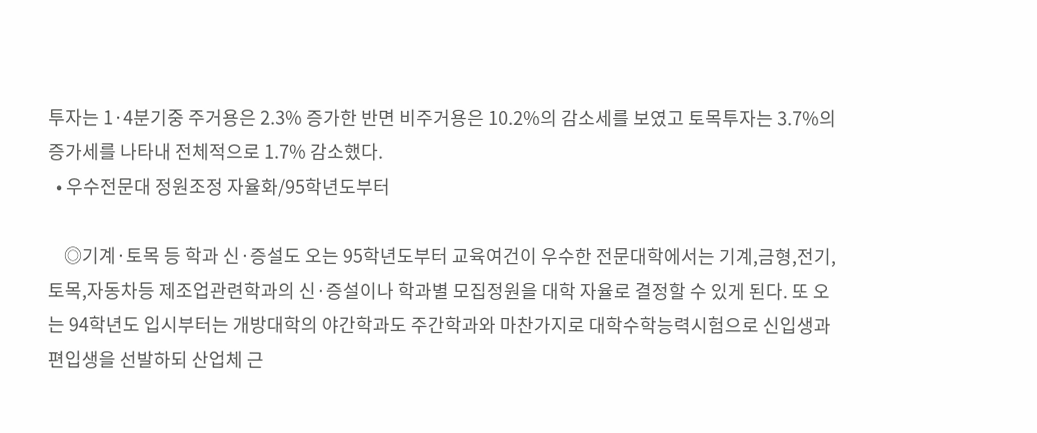투자는 1·4분기중 주거용은 2.3% 증가한 반면 비주거용은 10.2%의 감소세를 보였고 토목투자는 3.7%의 증가세를 나타내 전체적으로 1.7% 감소했다.
  • 우수전문대 정원조정 자율화/95학년도부터

    ◎기계·토목 등 학과 신·증설도 오는 95학년도부터 교육여건이 우수한 전문대학에서는 기계,금형,전기,토목,자동차등 제조업관련학과의 신·증설이나 학과별 모집정원을 대학 자율로 결정할 수 있게 된다. 또 오는 94학년도 입시부터는 개방대학의 야간학과도 주간학과와 마찬가지로 대학수학능력시험으로 신입생과 편입생을 선발하되 산업체 근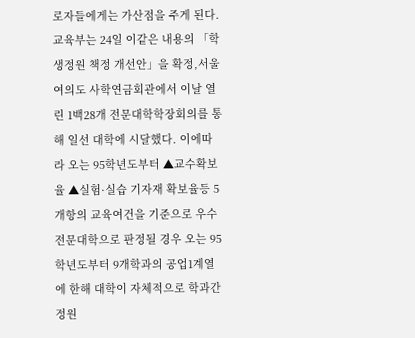로자들에게는 가산점을 주게 된다. 교육부는 24일 이같은 내용의 「학생정원 책정 개선안」을 확정,서울 여의도 사학연금회관에서 이날 열린 1백28개 전문대학학장회의를 통해 일선 대학에 시달했다. 이에따라 오는 95학년도부터 ▲교수확보율 ▲실험·실습 기자재 확보율등 5개항의 교육여건을 기준으로 우수 전문대학으로 판정될 경우 오는 95학년도부터 9개학과의 공업1계열에 한해 대학이 자체적으로 학과간 정원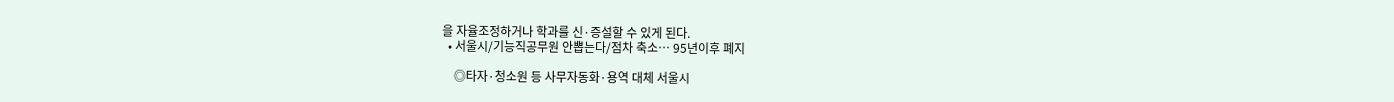을 자율조정하거나 학과를 신·증설할 수 있게 된다.
  • 서울시/기능직공무원 안뽑는다/점차 축소… 95년이후 폐지

    ◎타자·청소원 등 사무자동화·용역 대체 서울시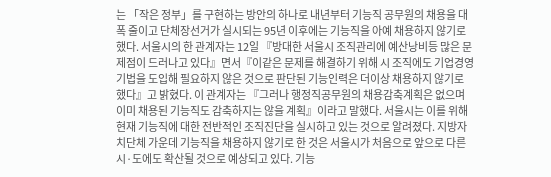는 「작은 정부」를 구현하는 방안의 하나로 내년부터 기능직 공무원의 채용을 대폭 줄이고 단체장선거가 실시되는 95년 이후에는 기능직을 아예 채용하지 않기로 했다. 서울시의 한 관계자는 12일 『방대한 서울시 조직관리에 예산낭비등 많은 문제점이 드러나고 있다』면서『이같은 문제를 해결하기 위해 시 조직에도 기업경영기법을 도입해 필요하지 않은 것으로 판단된 기능인력은 더이상 채용하지 않기로 했다』고 밝혔다. 이 관계자는 『그러나 행정직공무원의 채용감축계획은 없으며 이미 채용된 기능직도 감축하지는 않을 계획』이라고 말했다. 서울시는 이를 위해 현재 기능직에 대한 전반적인 조직진단을 실시하고 있는 것으로 알려졌다. 지방자치단체 가운데 기능직을 채용하지 않기로 한 것은 서울시가 처음으로 앞으로 다른 시·도에도 확산될 것으로 예상되고 있다. 기능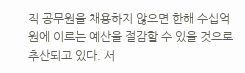직 공무원을 채용하지 않으면 한해 수십억원에 이르는 예산을 절감할 수 있을 것으로 추산되고 있다. 서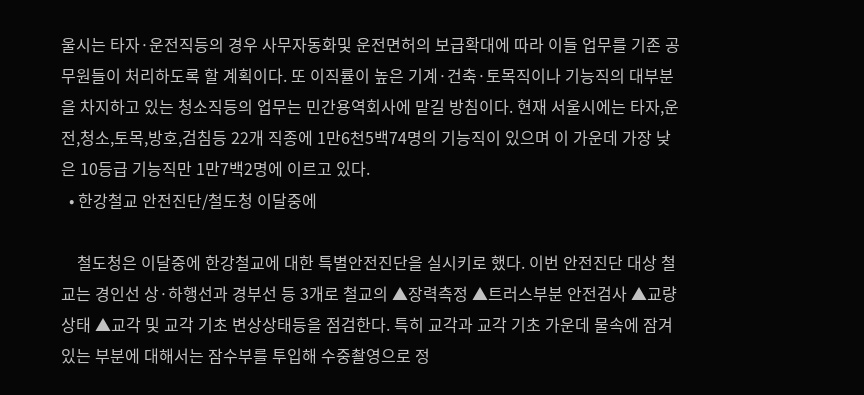울시는 타자·운전직등의 경우 사무자동화및 운전면허의 보급확대에 따라 이들 업무를 기존 공무원들이 처리하도록 할 계획이다. 또 이직률이 높은 기계·건축·토목직이나 기능직의 대부분을 차지하고 있는 청소직등의 업무는 민간용역회사에 맡길 방침이다. 현재 서울시에는 타자,운전,청소,토목,방호,검침등 22개 직종에 1만6천5백74명의 기능직이 있으며 이 가운데 가장 낮은 10등급 기능직만 1만7백2명에 이르고 있다.
  • 한강철교 안전진단/철도청 이달중에

    철도청은 이달중에 한강철교에 대한 특별안전진단을 실시키로 했다. 이번 안전진단 대상 철교는 경인선 상·하행선과 경부선 등 3개로 철교의 ▲장력측정 ▲트러스부분 안전검사 ▲교량 상태 ▲교각 및 교각 기초 변상상태등을 점검한다. 특히 교각과 교각 기초 가운데 물속에 잠겨 있는 부분에 대해서는 잠수부를 투입해 수중촬영으로 정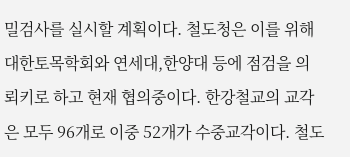밀검사를 실시할 계획이다. 철도청은 이를 위해 대한토목학회와 연세대,한양대 등에 점검을 의뢰키로 하고 현재 협의중이다. 한강철교의 교각은 모두 96개로 이중 52개가 수중교각이다. 철도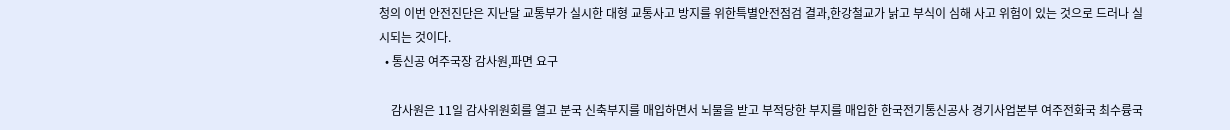청의 이번 안전진단은 지난달 교통부가 실시한 대형 교통사고 방지를 위한특별안전점검 결과,한강철교가 낡고 부식이 심해 사고 위험이 있는 것으로 드러나 실시되는 것이다.
  • 통신공 여주국장 감사원,파면 요구

    감사원은 11일 감사위원회를 열고 분국 신축부지를 매입하면서 뇌물을 받고 부적당한 부지를 매입한 한국전기통신공사 경기사업본부 여주전화국 최수륭국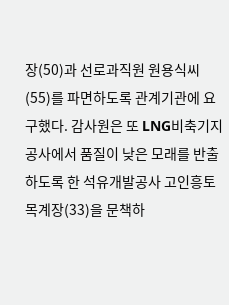장(50)과 선로과직원 원용식씨(55)를 파면하도록 관계기관에 요구했다. 감사원은 또 LNG비축기지공사에서 품질이 낮은 모래를 반출하도록 한 석유개발공사 고인흥토목계장(33)을 문책하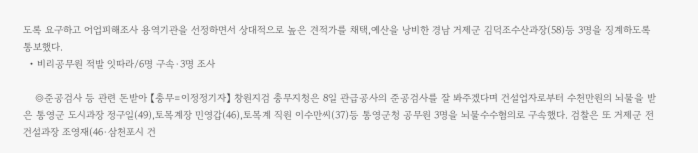도록 요구하고 어업피해조사 용역기관을 선정하면서 상대적으로 높은 견적가를 채택,예산을 낭비한 경남 거제군 김덕조수산과장(58)등 3명을 징계하도록 통보했다.
  • 비리공무원 적발 잇따라/6명 구속·3명 조사

    ◎준공검사 등 관련 돈받아 【충무=이정정기자】 창원지검 충무지청은 8일 관급공사의 준공검사를 잘 봐주겠다며 건설업자로부터 수천만원의 뇌물을 받은 통영군 도시과장 정구일(49),토목계장 민영갑(46),토목계 직원 이수만씨(37)등 통영군청 공무원 3명을 뇌물수수혐의로 구속했다. 검찰은 또 거제군 전 건설과장 조영재(46·삼천포시 건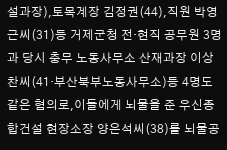설과장),토목계장 김정권(44),직원 박영근씨(31)등 거제군청 전·현직 공무원 3명과 당시 충무 노동사무소 산재과장 이상찬씨(41·부산북부노동사무소)등 4명도 같은 혐의로,이들에게 뇌물을 준 우신종합건설 현장소장 양은석씨(38)를 뇌물공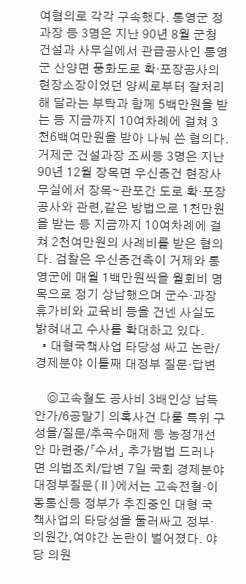여혐의로 각각 구속했다. 통영군 정과장 등 3명은 지난 90년 8월 군청 건설과 사무실에서 관급공사인 통영군 산양면 풍화도로 확·포장공사의 현장소장이었던 양씨로부터 잘처리해 달라는 부탁과 함께 5백만원을 받는 등 지금까지 10여차례에 걸쳐 3천6백여만원을 받아 나눠 쓴 혐의다. 거제군 건설과장 조씨등 3명은 지난 90년 12월 장목면 우신종건 현장사무실에서 장목∼관포간 도로 확·포장공사와 관련,같은 방법으로 1천만원을 받는 등 지금까지 10여차례에 걸쳐 2천여만원의 사례비를 받은 혐의다. 검찰은 우신종건측이 거제와 통영군에 매월 1백만원씩을 월회비 명목으로 정기 상납했으며 군수·과장 휴가비와 교육비 등을 건넨 사실도 밝혀내고 수사를 확대하고 있다.
  • 대형국책사업 타당성 싸고 논란/경제분야 이틀째 대정부 질문·답변

    ◎고속철도 공사비 3배인상 납득안가/6공말기 의혹사건 다룰 특위 구성을/질문/추곡수매제 등 농정개선안 마련중/「수서」 추가범법 드러나면 의법조치/답변 7일 국회 경제분야 대정부질문(Ⅱ)에서는 고속전철·이동통신등 정부가 추진중인 대형 국책사업의 타당성을 둘러싸고 정부·의원간,여야간 논란이 벌어졌다. 야당 의원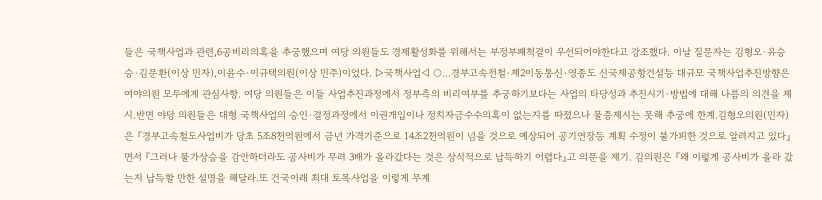들은 국책사업과 관련,6공비리의혹을 추궁했으며 여당 의원들도 경제활성화를 위해서는 부정부패척결이 우선되어야한다고 강조했다. 이날 질문자는 김형오·유승승·김문환(이상 민자),이윤수·이규택의원(이상 민주)이었다. ▷국책사업◁ ○…경부고속전철·제2이동통신·영종도 신국제공항건설등 대규모 국책사업추진방향은 여야의원 모두에게 관심사항. 여당 의원들은 이들 사업추진과정에서 정부측의 비리여부를 추궁하기보다는 사업의 타당성과 추진시기·방법에 대해 나름의 의견을 제시.반면 야당 의원들은 대형 국책사업의 승인·결정과정에서 이권개입이나 정치자금수수의혹이 없는지를 따졌으나 물증제시는 못해 추궁에 한계.김형오의원(민자)은 『경부고속철도사업비가 당초 5조8천억원에서 금년 가격기준으로 14조2천억원이 넘을 것으로 예상되어 공기연장등 계획 수정이 불가피한 것으로 알려지고 있다』면서 『그러나 물가상승을 감안하더라도 공사비가 무려 3배가 올라갔다는 것은 상식적으로 납득하기 어렵다』고 의문을 제기. 김의원은 『왜 이렇게 공사비가 올라 갔는지 납득할 만한 설명을 해달라.또 건국이래 최대 토목사업을 이렇게 무계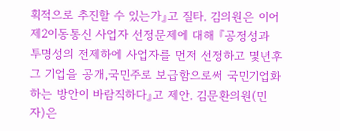획적으로 추진할 수 있는가』고 질타. 김의원은 이어 제2이동통신 사업자 선정문제에 대해 『공정성과 투명성의 전제하에 사업자를 먼저 선정하고 몇년후 그 기업을 공개,국민주로 보급함으로써 국민기업화하는 방안이 바람직하다』고 제안. 김문환의원(민자)은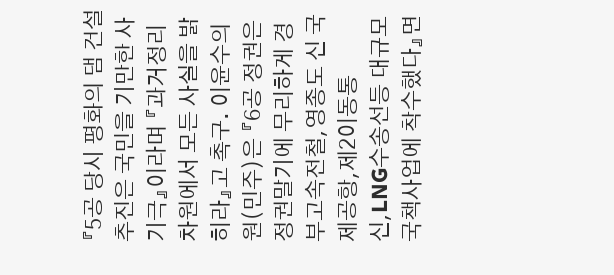『5공 당시 평화의 댐 건설추진은 국민을 기만한 사기극』이라며 『과거정리차원에서 모든 사실을 밝히라』고 촉구. 이윤수의원(민주)은 『6공 정권은 정권말기에 무리하게 경부고속전철,영종도 신 국제공항,제2이동통신,LNG수송선등 대규모 국책사업에 착수했다』면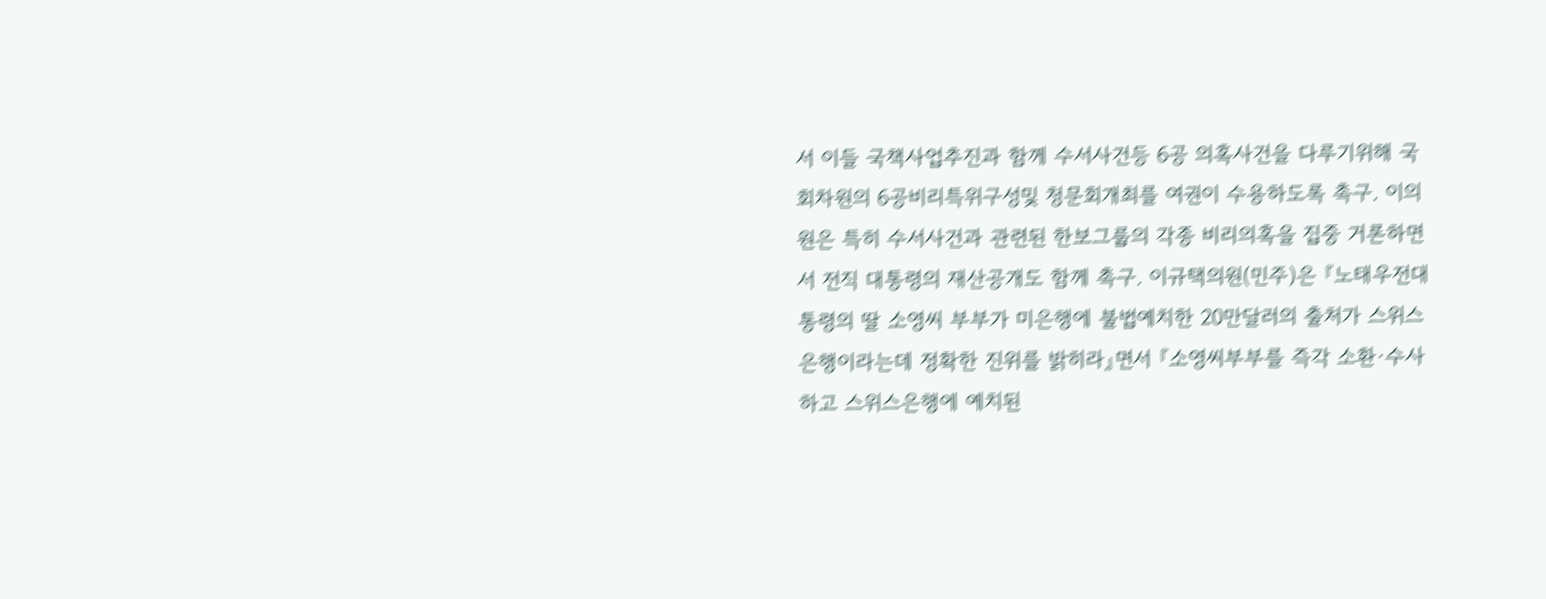서 이들 국책사업추진과 함께 수서사건등 6공 의혹사건을 다루기위해 국회차원의 6공비리특위구성및 청문회개최를 여권이 수용하도록 촉구. 이의원은 특히 수서사건과 관련된 한보그룹의 각종 비리의혹을 집중 거론하면서 전직 대통령의 재산공개도 함께 촉구. 이규택의원(민주)은 『노태우전대통령의 딸 소영씨 부부가 미은행에 불법예치한 20만달러의 출처가 스위스은행이라는데 정확한 진위를 밝히라』면서 『소영씨부부를 즉각 소환·수사하고 스위스은행에 예치된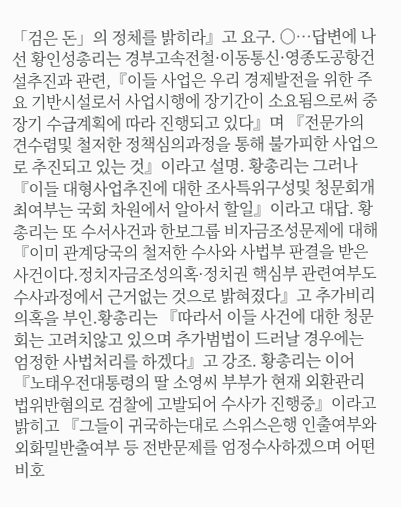「검은 돈」의 정체를 밝히라』고 요구. ○…답변에 나선 황인성총리는 경부고속전철·이동통신·영종도공항건설추진과 관련,『이들 사업은 우리 경제발전을 위한 주요 기반시설로서 사업시행에 장기간이 소요됨으로써 중장기 수급계획에 따라 진행되고 있다』며 『전문가의견수렴및 철저한 정책심의과정을 통해 불가피한 사업으로 추진되고 있는 것』이라고 설명. 황총리는 그러나 『이들 대형사업추진에 대한 조사특위구성및 청문회개최여부는 국회 차원에서 알아서 할일』이라고 대답. 황총리는 또 수서사건과 한보그룹 비자금조성문제에 대해 『이미 관계당국의 철저한 수사와 사법부 판결을 받은 사건이다.정치자금조성의혹·정치권 핵심부 관련여부도 수사과정에서 근거없는 것으로 밝혀졌다』고 추가비리의혹을 부인.황총리는 『따라서 이들 사건에 대한 청문회는 고려치않고 있으며 추가범법이 드러날 경우에는 엄정한 사법처리를 하겠다』고 강조. 황총리는 이어 『노태우전대통령의 딸 소영씨 부부가 현재 외환관리법위반혐의로 검찰에 고발되어 수사가 진행중』이라고 밝히고 『그들이 귀국하는대로 스위스은행 인출여부와 외화밀반출여부 등 전반문제를 엄정수사하겠으며 어떤 비호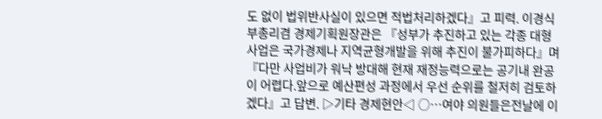도 없이 법위반사실이 있으면 적법처리하겠다』고 피력. 이경식부총리겸 경제기획원장관은 『성부가 추진하고 있는 각종 대형사업은 국가경제나 지역균형개발을 위해 추진이 불가피하다』며 『다만 사업비가 워낙 방대해 현재 재정능력으로는 공기내 완공이 어렵다.앞으로 예산편성 과정에서 우선 순위를 철저히 검토하겠다』고 답변. ▷기타 경제현안◁ ○…여야 의원들은전날에 이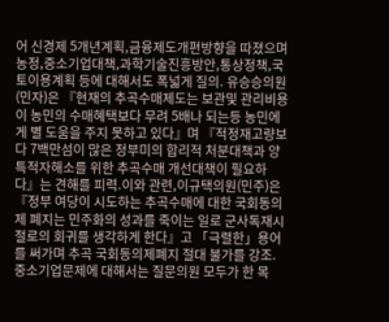어 신경제 5개년계획,금융제도개편방향을 따졌으며 농정,중소기업대책,과학기술진흥방안,통상정책,국토이용계획 등에 대해서도 폭넓게 질의. 유승승의원(민자)은 『현재의 추곡수매제도는 보관및 관리비용이 농민의 수매혜택보다 무려 5배나 되는등 농민에게 별 도움을 주지 못하고 있다』며 『적정재고량보다 7백만섬이 많은 정부미의 합리적 처분대책과 양특적자해소를 위한 추곡수매 개선대책이 필요하다』는 견해를 피력.이와 관련,이규택의원(민주)은 『정부 여당이 시도하는 추곡수매에 대한 국회동의제 폐지는 민주화의 성과를 죽이는 일로 군사독재시절로의 회귀를 생각하게 한다』고 「극렬한」용어를 써가며 추곡 국회동의제폐지 절대 불가를 강조. 중소기업문제에 대해서는 질문의원 모두가 한 목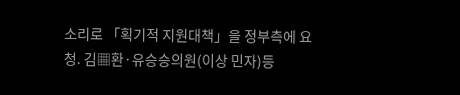소리로 「획기적 지원대책」을 정부측에 요청. 김▦환·유승승의원(이상 민자)등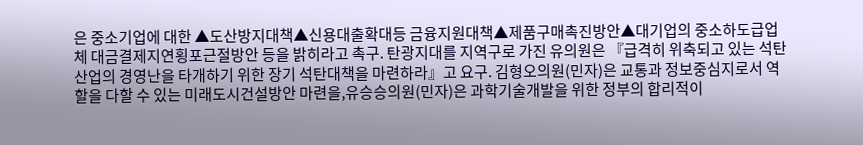은 중소기업에 대한 ▲도산방지대책▲신용대출확대등 금융지원대책▲제품구매촉진방안▲대기업의 중소하도급업체 대금결제지연횡포근절방안 등을 밝히라고 촉구. 탄광지대를 지역구로 가진 유의원은 『급격히 위축되고 있는 석탄산업의 경영난을 타개하기 위한 장기 석탄대책을 마련하라』고 요구. 김형오의원(민자)은 교통과 정보중심지로서 역할을 다할 수 있는 미래도시건설방안 마련을,유승승의원(민자)은 과학기술개발을 위한 정부의 합리적이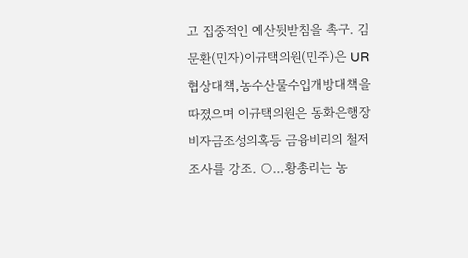고 집중적인 예산뒷받침을 촉구. 김문환(민자)이규택의원(민주)은 UR협상대책,농수산물수입개방대책을 따졌으며 이규택의원은 동화은행장 비자금조성의혹등 금융비리의 철저조사를 강조. ○…황총리는 농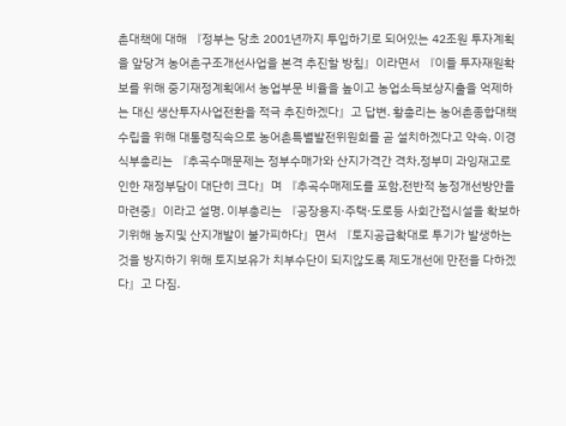촌대책에 대해 『정부는 당초 2001년까지 투입하기로 되어있는 42조원 투자계획을 앞당겨 농어촌구조개선사업을 본격 추진할 방침』이라면서 『이들 투자재원확보를 위해 중기재정계획에서 농업부문 비율을 높이고 농업소득보상지출을 억제하는 대신 생산투자사업전환을 적극 추진하겠다』고 답변. 황총리는 농어촌종합대책수립을 위해 대통령직속으로 농어촌특별발전위원회를 곧 설치하겠다고 약속. 이경식부총리는 『추곡수매문제는 정부수매가와 산지가격간 격차,정부미 과잉재고로 인한 재정부담이 대단히 크다』며 『추곡수매제도를 포함,전반적 농정개선방안을 마련중』이라고 설명. 이부총리는 『공장용지·주택·도로등 사회간접시설을 확보하기위해 농지및 산지개발이 불가피하다』면서 『토지공급확대로 투기가 발생하는 것을 방지하기 위해 토지보유가 치부수단이 되지않도록 제도개선에 만전을 다하겠다』고 다짐.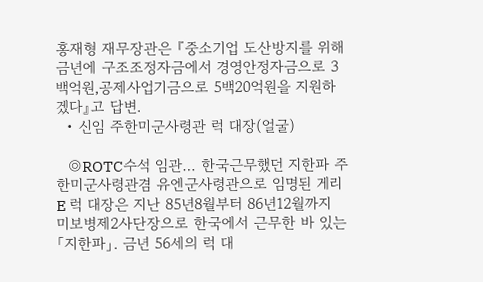홍재형 재무장관은 『중소기업 도산방지를 위해 금년에 구조조정자금에서 경영안정자금으로 3백억원,공제사업기금으로 5백20억원을 지원하겠다』고 답변.
  • 신임 주한미군사령관 럭 대장(얼굴)

    ◎ROTC수석 임관… 한국근무했던 지한파 주한미군사령관겸 유엔군사령관으로 임명된 게리 E 럭 대장은 지난 85년8월부터 86년12월까지 미보병제2사단장으로 한국에서 근무한 바 있는 「지한파」. 금년 56세의 럭 대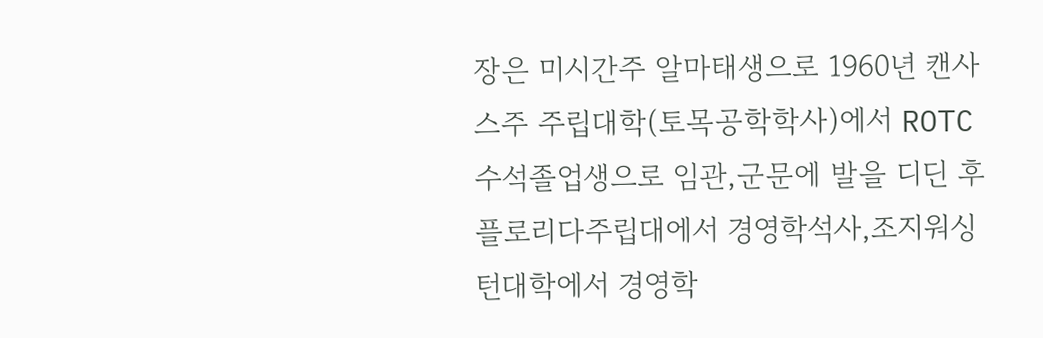장은 미시간주 알마태생으로 1960년 캔사스주 주립대학(토목공학학사)에서 ROTC 수석졸업생으로 임관,군문에 발을 디딘 후 플로리다주립대에서 경영학석사,조지워싱턴대학에서 경영학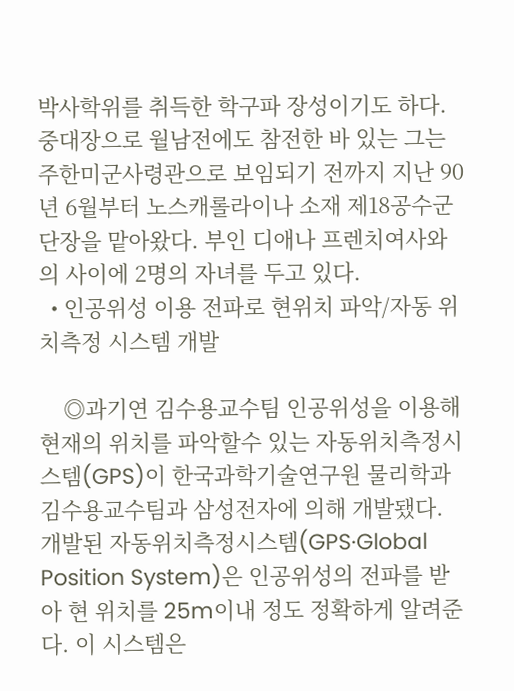박사학위를 취득한 학구파 장성이기도 하다. 중대장으로 월남전에도 참전한 바 있는 그는 주한미군사령관으로 보임되기 전까지 지난 90년 6월부터 노스캐롤라이나 소재 제18공수군단장을 맡아왔다. 부인 디애나 프렌치여사와의 사이에 2명의 자녀를 두고 있다.
  • 인공위성 이용 전파로 현위치 파악/자동 위치측정 시스템 개발

    ◎과기연 김수용교수팀 인공위성을 이용해 현재의 위치를 파악할수 있는 자동위치측정시스템(GPS)이 한국과학기술연구원 물리학과 김수용교수팀과 삼성전자에 의해 개발됐다. 개발된 자동위치측정시스템(GPS·Global Position System)은 인공위성의 전파를 받아 현 위치를 25m이내 정도 정확하게 알려준다. 이 시스템은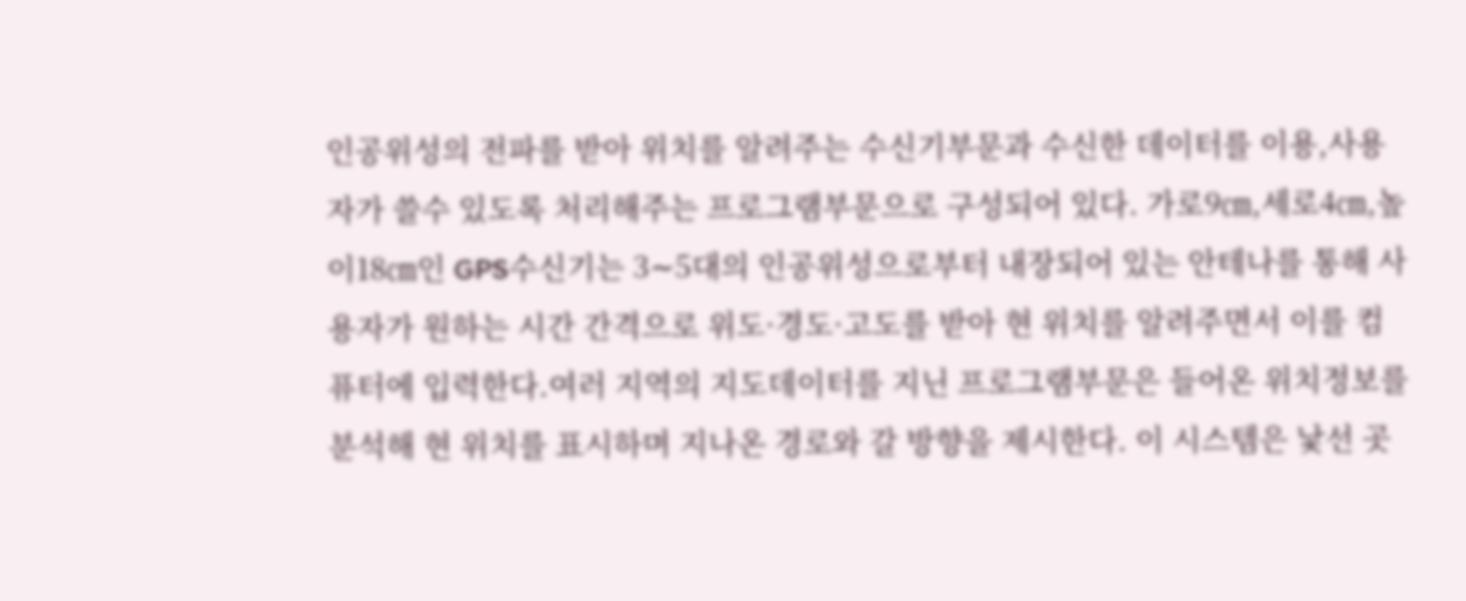인공위성의 전파를 받아 위치를 알려주는 수신기부문과 수신한 데이터를 이용,사용자가 쓸수 있도록 처리해주는 프로그램부문으로 구성되어 있다. 가로9㎝,세로4㎝,높이18㎝인 GPS수신기는 3∼5대의 인공위성으로부터 내장되어 있는 안테나를 통해 사용자가 원하는 시간 간격으로 위도·경도·고도를 받아 현 위치를 알려주면서 이를 컴퓨터에 입력한다.여러 지역의 지도데이터를 지닌 프로그램부문은 들어온 위치정보를 분석해 현 위치를 표시하며 지나온 경로와 갈 방향을 제시한다. 이 시스템은 낯선 곳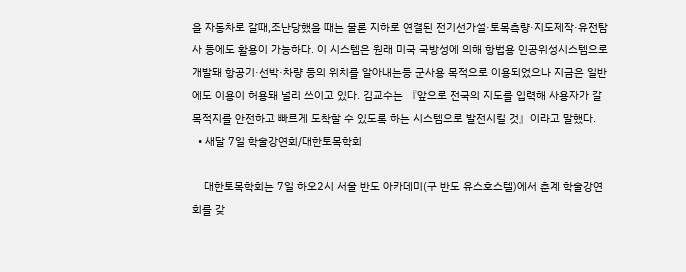을 자동차로 갈때,조난당했을 때는 물론 지하로 연결된 전기선가설·토목측량·지도제작·유전탐사 등에도 활용이 가능하다. 이 시스템은 원래 미국 국방성에 의해 항법용 인공위성시스템으로 개발돼 항공기·선박·차량 등의 위치를 알아내는등 군사용 목적으로 이용되었으나 지금은 일반에도 이용이 허용돼 널리 쓰이고 있다. 김교수는 『앞으로 전국의 지도를 입력해 사용자가 갈 목적지를 안전하고 빠르게 도착할 수 있도록 하는 시스템으로 발전시킬 것』이라고 말했다.
  • 새달 7일 학술강연회/대한토목학회

    대한토목학회는 7일 하오2시 서울 반도 아카데미(구 반도 유스호스텔)에서 춘계 학술강연회를 갖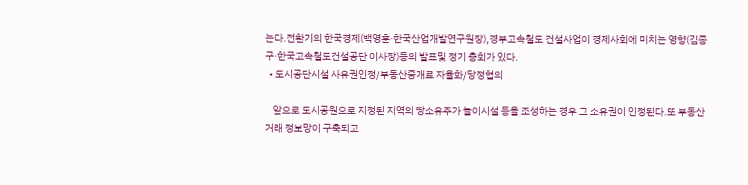는다.전환기의 한국경제(백영훈·한국산업개발연구원장),경부고속철도 건설사업이 경제사회에 미치는 영향(김종구·한국고속철도건설공단 이사장)등의 발표및 정기 총회가 있다.
  • 도시공단시설 사유권인정/부동산중개료 자율화/당정협의

    앞으로 도시공원으로 지정된 지역의 땅소유주가 놀이시설 등을 조성하는 경우 그 소유권이 인정된다.또 부동산거래 정보망이 구축되고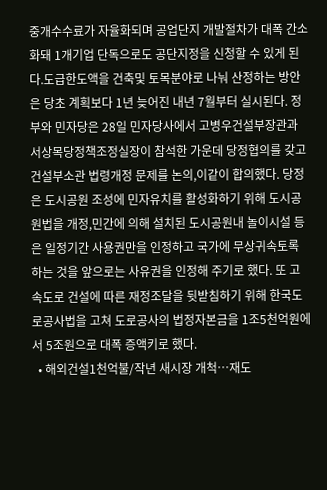중개수수료가 자율화되며 공업단지 개발절차가 대폭 간소화돼 1개기업 단독으로도 공단지정을 신청할 수 있게 된다.도급한도액을 건축및 토목분야로 나눠 산정하는 방안은 당초 계획보다 1년 늦어진 내년 7월부터 실시된다. 정부와 민자당은 28일 민자당사에서 고병우건설부장관과 서상목당정책조정실장이 참석한 가운데 당정협의를 갖고 건설부소관 법령개정 문제를 논의,이같이 합의했다. 당정은 도시공원 조성에 민자유치를 활성화하기 위해 도시공원법을 개정,민간에 의해 설치된 도시공원내 놀이시설 등은 일정기간 사용권만을 인정하고 국가에 무상귀속토록 하는 것을 앞으로는 사유권을 인정해 주기로 했다. 또 고속도로 건설에 따른 재정조달을 뒷받침하기 위해 한국도로공사법을 고쳐 도로공사의 법정자본금을 1조5천억원에서 5조원으로 대폭 증액키로 했다.
  • 해외건설1천억불/작년 새시장 개척…재도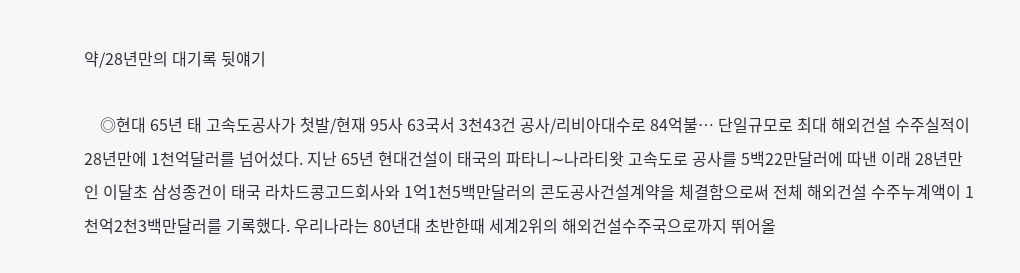약/28년만의 대기록 뒷얘기

    ◎현대 65년 태 고속도공사가 첫발/현재 95사 63국서 3천43건 공사/리비아대수로 84억불… 단일규모로 최대 해외건설 수주실적이 28년만에 1천억달러를 넘어섰다. 지난 65년 현대건설이 태국의 파타니∼나라티왓 고속도로 공사를 5백22만달러에 따낸 이래 28년만인 이달초 삼성종건이 태국 라차드콩고드회사와 1억1천5백만달러의 콘도공사건설계약을 체결함으로써 전체 해외건설 수주누계액이 1천억2천3백만달러를 기록했다. 우리나라는 80년대 초반한때 세계2위의 해외건설수주국으로까지 뛰어올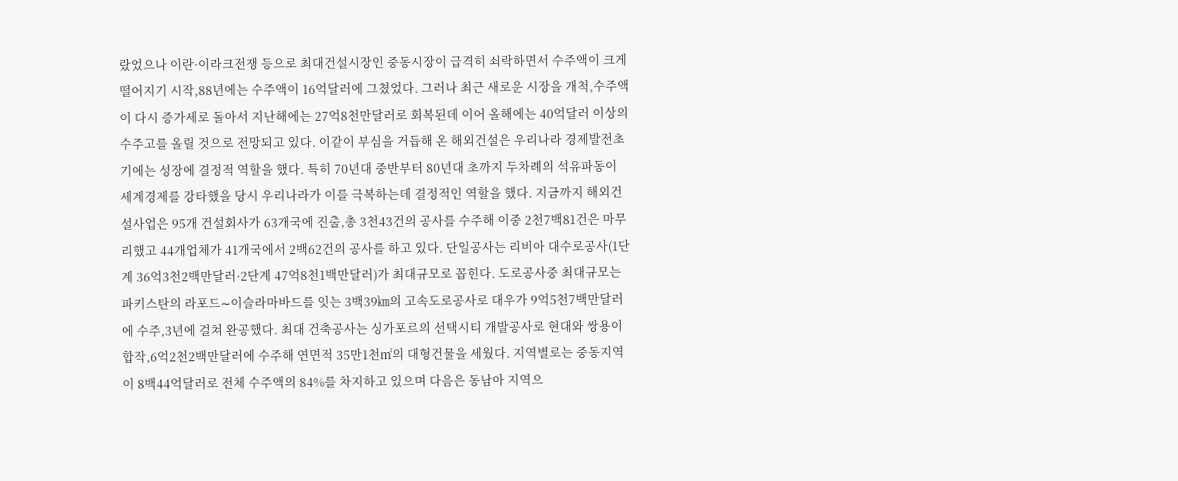랐었으나 이란·이라크전쟁 등으로 최대건설시장인 중동시장이 급격히 쇠락하면서 수주액이 크게 떨어지기 시작,88년에는 수주액이 16억달러에 그쳤었다. 그러나 최근 새로운 시장을 개척,수주액이 다시 증가세로 돌아서 지난해에는 27억8천만달러로 회복된데 이어 올해에는 40억달러 이상의 수주고를 올릴 것으로 전망되고 있다. 이같이 부심을 거듭해 온 해외건설은 우리나라 경제발전초기에는 성장에 결정적 역할을 했다. 특히 70년대 중반부터 80년대 초까지 두차례의 석유파동이 세계경제를 강타했을 당시 우리나라가 이를 극복하는데 결정적인 역할을 했다. 지금까지 해외건설사업은 95개 건설회사가 63개국에 진출,총 3천43건의 공사를 수주해 이중 2천7백81건은 마무리했고 44개업체가 41개국에서 2백62건의 공사를 하고 있다. 단일공사는 리비아 대수로공사(1단계 36억3천2백만달러·2단계 47억8천1백만달러)가 최대규모로 꼽힌다. 도로공사중 최대규모는 파키스탄의 라포드∼이슬라마바드를 잇는 3백39㎞의 고속도로공사로 대우가 9억5천7백만달러에 수주,3년에 걸쳐 완공했다. 최대 건축공사는 싱가포르의 선택시티 개발공사로 현대와 쌍용이 합작,6억2천2백만달러에 수주해 연면적 35만1천㎡의 대형건물을 세웠다. 지역별로는 중동지역이 8백44억달러로 전체 수주액의 84%를 차지하고 있으며 다음은 동남아 지역으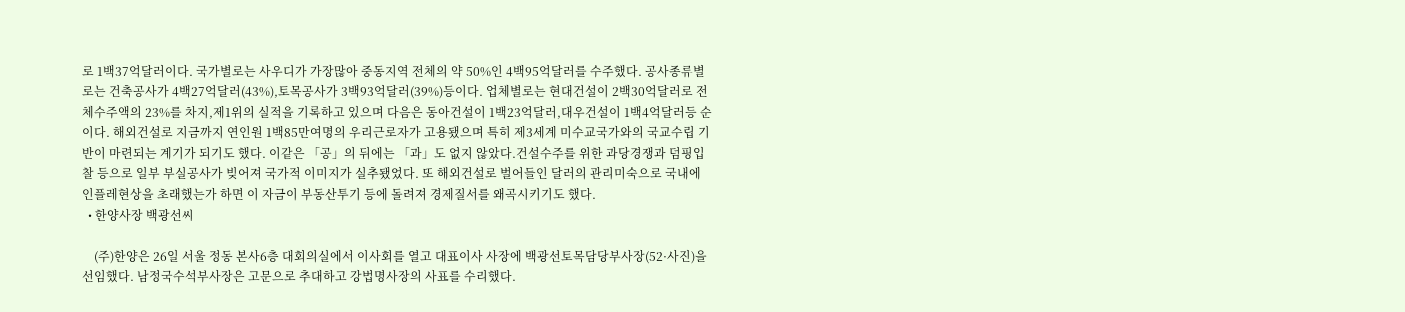로 1백37억달러이다. 국가별로는 사우디가 가장많아 중동지역 전체의 약 50%인 4백95억달러를 수주했다. 공사종류별로는 건축공사가 4백27억달러(43%),토목공사가 3백93억달러(39%)등이다. 업체별로는 현대건설이 2백30억달러로 전체수주액의 23%를 차지,제1위의 실적을 기록하고 있으며 다음은 동아건설이 1백23억달러,대우건설이 1백4억달러등 순이다. 해외건설로 지금까지 연인원 1백85만여명의 우리근로자가 고용됐으며 특히 제3세계 미수교국가와의 국교수립 기반이 마련되는 계기가 되기도 했다. 이같은 「공」의 뒤에는 「과」도 없지 않았다.건설수주를 위한 과당경쟁과 덤핑입찰 등으로 일부 부실공사가 빚어져 국가적 이미지가 실추됐었다. 또 해외건설로 벌어들인 달러의 관리미숙으로 국내에 인플레현상을 초래했는가 하면 이 자금이 부동산투기 등에 돌려져 경제질서를 왜곡시키기도 했다.
  • 한양사장 백광선씨

    (주)한양은 26일 서울 정동 본사6층 대회의실에서 이사회를 열고 대표이사 사장에 백광선토목담당부사장(52·사진)을 선임했다. 남정국수석부사장은 고문으로 추대하고 강법명사장의 사표를 수리했다.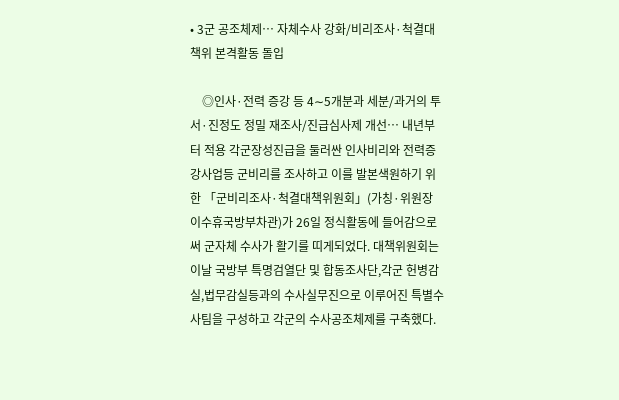• 3군 공조체제… 자체수사 강화/비리조사·척결대책위 본격활동 돌입

    ◎인사·전력 증강 등 4∼5개분과 세분/과거의 투서·진정도 정밀 재조사/진급심사제 개선… 내년부터 적용 각군장성진급을 둘러싼 인사비리와 전력증강사업등 군비리를 조사하고 이를 발본색원하기 위한 「군비리조사·척결대책위원회」(가칭·위원장 이수휴국방부차관)가 26일 정식활동에 들어감으로써 군자체 수사가 활기를 띠게되었다. 대책위원회는 이날 국방부 특명검열단 및 합동조사단,각군 헌병감실,법무감실등과의 수사실무진으로 이루어진 특별수사팀을 구성하고 각군의 수사공조체제를 구축했다.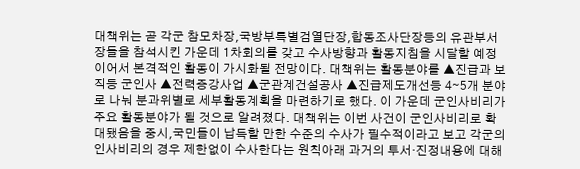대책위는 곧 각군 참모차장,국방부특별검열단장,합동조사단장등의 유관부서장들을 참석시킨 가운데 1차회의를 갖고 수사방향과 활동지침을 시달할 예정이어서 본격적인 활동이 가시화될 전망이다. 대책위는 활동분야를 ▲진급과 보직등 군인사 ▲전력증강사업 ▲군관계건설공사 ▲진급제도개선등 4∼5개 분야로 나눠 분과위별로 세부활동계획을 마련하기로 했다. 이 가운데 군인사비리가 주요 활동분야가 될 것으로 알려졌다. 대책위는 이번 사건이 군인사비리로 확대됐음을 중시,국민들이 납득할 만한 수준의 수사가 필수적이라고 보고 각군의 인사비리의 경우 제한없이 수사한다는 원칙아래 과거의 투서·진정내용에 대해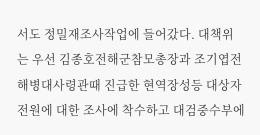서도 정밀재조사작업에 들어갔다. 대책위는 우선 김종호전해군참모총장과 조기엽전해병대사령관때 진급한 현역장성등 대상자 전원에 대한 조사에 착수하고 대검중수부에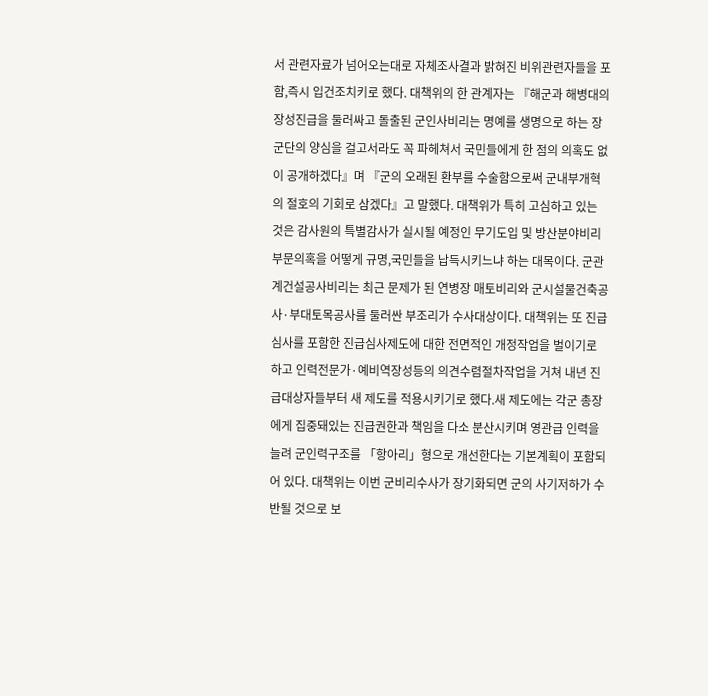서 관련자료가 넘어오는대로 자체조사결과 밝혀진 비위관련자들을 포함,즉시 입건조치키로 했다. 대책위의 한 관계자는 『해군과 해병대의 장성진급을 둘러싸고 돌출된 군인사비리는 명예를 생명으로 하는 장군단의 양심을 걸고서라도 꼭 파헤쳐서 국민들에게 한 점의 의혹도 없이 공개하겠다』며 『군의 오래된 환부를 수술함으로써 군내부개혁의 절호의 기회로 삼겠다』고 말했다. 대책위가 특히 고심하고 있는 것은 감사원의 특별감사가 실시될 예정인 무기도입 및 방산분야비리부문의혹을 어떻게 규명,국민들을 납득시키느냐 하는 대목이다. 군관계건설공사비리는 최근 문제가 된 연병장 매토비리와 군시설물건축공사·부대토목공사를 둘러싼 부조리가 수사대상이다. 대책위는 또 진급심사를 포함한 진급심사제도에 대한 전면적인 개정작업을 벌이기로 하고 인력전문가·예비역장성등의 의견수렴절차작업을 거쳐 내년 진급대상자들부터 새 제도를 적용시키기로 했다.새 제도에는 각군 총장에게 집중돼있는 진급권한과 책임을 다소 분산시키며 영관급 인력을 늘려 군인력구조를 「항아리」형으로 개선한다는 기본계획이 포함되어 있다. 대책위는 이번 군비리수사가 장기화되면 군의 사기저하가 수반될 것으로 보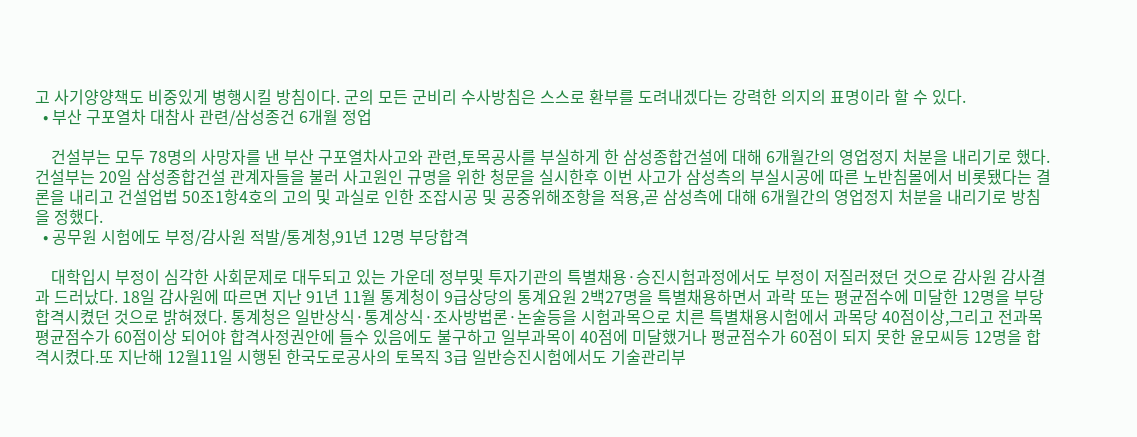고 사기양양책도 비중있게 병행시킬 방침이다. 군의 모든 군비리 수사방침은 스스로 환부를 도려내겠다는 강력한 의지의 표명이라 할 수 있다.
  • 부산 구포열차 대참사 관련/삼성종건 6개월 정업

    건설부는 모두 78명의 사망자를 낸 부산 구포열차사고와 관련,토목공사를 부실하게 한 삼성종합건설에 대해 6개월간의 영업정지 처분을 내리기로 했다. 건설부는 20일 삼성종합건설 관계자들을 불러 사고원인 규명을 위한 청문을 실시한후 이번 사고가 삼성측의 부실시공에 따른 노반침몰에서 비롯됐다는 결론을 내리고 건설업법 50조1항4호의 고의 및 과실로 인한 조잡시공 및 공중위해조항을 적용,곧 삼성측에 대해 6개월간의 영업정지 처분을 내리기로 방침을 정했다.
  • 공무원 시험에도 부정/감사원 적발/통계청,91년 12명 부당합격

    대학입시 부정이 심각한 사회문제로 대두되고 있는 가운데 정부및 투자기관의 특별채용·승진시험과정에서도 부정이 저질러졌던 것으로 감사원 감사결과 드러났다. 18일 감사원에 따르면 지난 91년 11월 통계청이 9급상당의 통계요원 2백27명을 특별채용하면서 과락 또는 평균점수에 미달한 12명을 부당합격시켰던 것으로 밝혀졌다. 통계청은 일반상식·통계상식·조사방법론·논술등을 시험과목으로 치른 특별채용시험에서 과목당 40점이상,그리고 전과목 평균점수가 60점이상 되어야 합격사정권안에 들수 있음에도 불구하고 일부과목이 40점에 미달했거나 평균점수가 60점이 되지 못한 윤모씨등 12명을 합격시켰다.또 지난해 12월11일 시행된 한국도로공사의 토목직 3급 일반승진시험에서도 기술관리부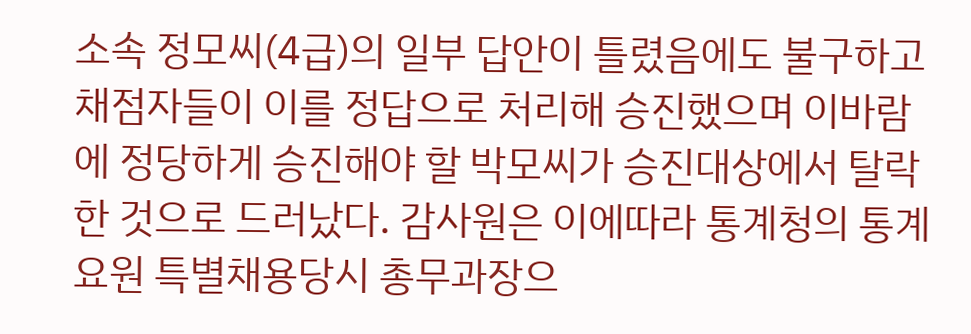소속 정모씨(4급)의 일부 답안이 틀렸음에도 불구하고 채점자들이 이를 정답으로 처리해 승진했으며 이바람에 정당하게 승진해야 할 박모씨가 승진대상에서 탈락한 것으로 드러났다. 감사원은 이에따라 통계청의 통계요원 특별채용당시 총무과장으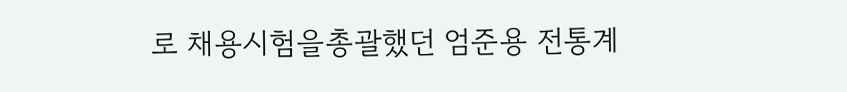로 채용시험을총괄했던 엄준용 전통계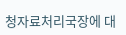청자료처리국장에 대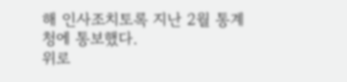해 인사조치토록 지난 2월 통계청에 통보했다.
위로